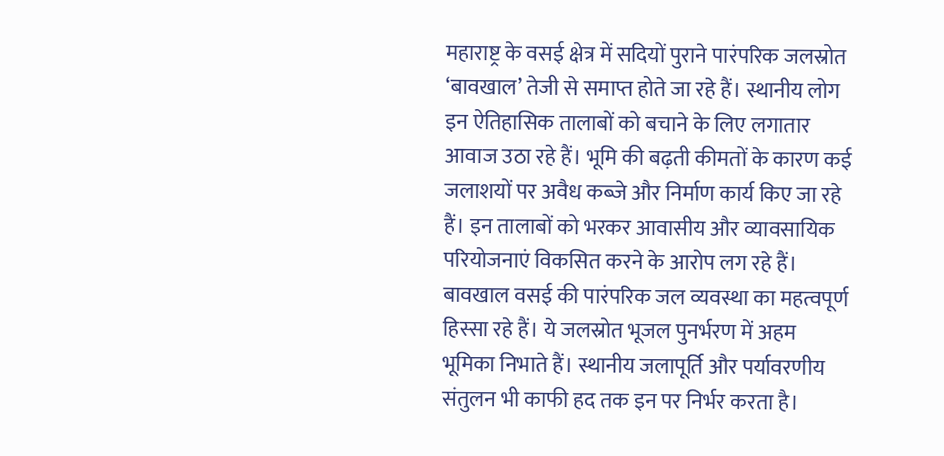महाराष्ट्र के वसई क्षेत्र में सदियों पुराने पारंपरिक जलस्रोत ‘बावखाल’ तेजी से समाप्त होते जा रहे हैं। स्थानीय लोग इन ऐतिहासिक तालाबों को बचाने के लिए लगातार आवाज उठा रहे हैं। भूमि की बढ़ती कीमतों के कारण कई जलाशयों पर अवैध कब्जे और निर्माण कार्य किए जा रहे हैं। इन तालाबों को भरकर आवासीय और व्यावसायिक परियोजनाएं विकसित करने के आरोप लग रहे हैं। बावखाल वसई की पारंपरिक जल व्यवस्था का महत्वपूर्ण हिस्सा रहे हैं। ये जलस्रोत भूजल पुनर्भरण में अहम भूमिका निभाते हैं। स्थानीय जलापूर्ति और पर्यावरणीय संतुलन भी काफी हद तक इन पर निर्भर करता है।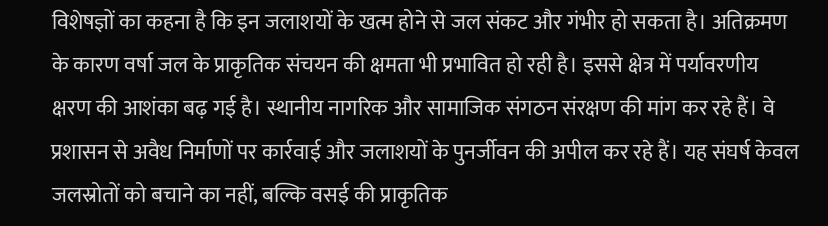विशेषज्ञों का कहना है कि इन जलाशयों के खत्म होने से जल संकट और गंभीर हो सकता है। अतिक्रमण के कारण वर्षा जल के प्राकृतिक संचयन की क्षमता भी प्रभावित हो रही है। इससे क्षेत्र में पर्यावरणीय क्षरण की आशंका बढ़ गई है। स्थानीय नागरिक और सामाजिक संगठन संरक्षण की मांग कर रहे हैं। वे प्रशासन से अवैध निर्माणों पर कार्रवाई और जलाशयों के पुनर्जीवन की अपील कर रहे हैं। यह संघर्ष केवल जलस्रोतों को बचाने का नहीं, बल्कि वसई की प्राकृतिक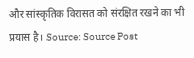और सांस्कृतिक विरासत को संरक्षित रखने का भी प्रयास है। Source: Source Post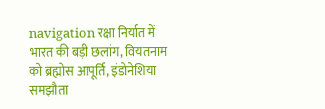navigation रक्षा निर्यात में भारत की बड़ी छलांग, वियतनाम को ब्रह्मोस आपूर्ति, इंडोनेशिया समझौता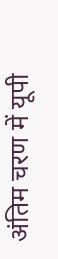अंतिम चरण में यूपी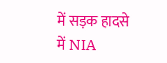में सड़क हादसे में NIA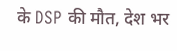के DSP की मौत, देश भर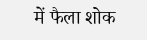में फैला शोक